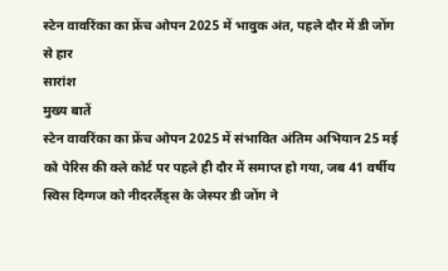स्टेन वावरिंका का फ्रेंच ओपन 2025 में भावुक अंत, पहले दौर में डी जोंग से हार
सारांश
मुख्य बातें
स्टेन वावरिंका का फ्रेंच ओपन 2025 में संभावित अंतिम अभियान 25 मई को पेरिस की क्ले कोर्ट पर पहले ही दौर में समाप्त हो गया, जब 41 वर्षीय स्विस दिग्गज को नीदरलैंड्स के जेस्पर डी जोंग ने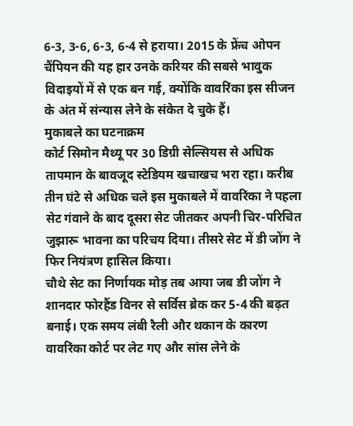6-3, 3-6, 6-3, 6-4 से हराया। 2015 के फ्रेंच ओपन चैंपियन की यह हार उनके करियर की सबसे भावुक विदाइयों में से एक बन गई, क्योंकि वावरिंका इस सीजन के अंत में संन्यास लेने के संकेत दे चुके हैं।
मुकाबले का घटनाक्रम
कोर्ट सिमोन मैथ्यू पर 30 डिग्री सेल्सियस से अधिक तापमान के बावजूद स्टेडियम खचाखच भरा रहा। करीब तीन घंटे से अधिक चले इस मुकाबले में वावरिंका ने पहला सेट गंवाने के बाद दूसरा सेट जीतकर अपनी चिर-परिचित जुझारू भावना का परिचय दिया। तीसरे सेट में डी जोंग ने फिर नियंत्रण हासिल किया।
चौथे सेट का निर्णायक मोड़ तब आया जब डी जोंग ने शानदार फोरहैंड विनर से सर्विस ब्रेक कर 5-4 की बढ़त बनाई। एक समय लंबी रैली और थकान के कारण वावरिंका कोर्ट पर लेट गए और सांस लेने के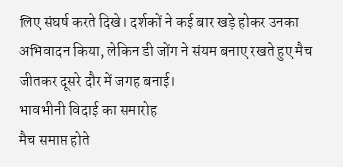लिए संघर्ष करते दिखे। दर्शकों ने कई बार खड़े होकर उनका अभिवादन किया, लेकिन डी जोंग ने संयम बनाए रखते हुए मैच जीतकर दूसरे दौर में जगह बनाई।
भावभीनी विदाई का समारोह
मैच समाप्त होते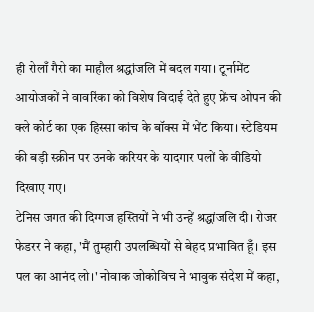ही रोलाँ गैरो का माहौल श्रद्धांजलि में बदल गया। टूर्नामेंट आयोजकों ने वावरिंका को विशेष विदाई देते हुए फ्रेंच ओपन की क्ले कोर्ट का एक हिस्सा कांच के बॉक्स में भेंट किया। स्टेडियम की बड़ी स्क्रीन पर उनके करियर के यादगार पलों के वीडियो दिखाए गए।
टेनिस जगत की दिग्गज हस्तियों ने भी उन्हें श्रद्धांजलि दी। रोजर फेडरर ने कहा, 'मैं तुम्हारी उपलब्धियों से बेहद प्रभावित हूँ। इस पल का आनंद लो।' नोवाक जोकोविच ने भावुक संदेश में कहा,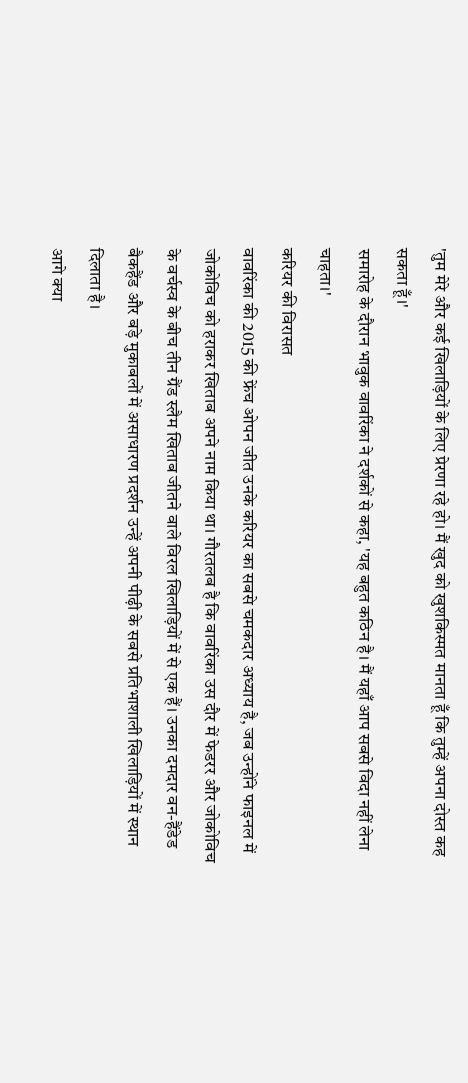'तुम मेरे और कई खिलाड़ियों के लिए प्रेरणा रहे हो। मैं खुद को खुशकिस्मत मानता हूँ कि तुम्हें अपना दोस्त कह सकता हूँ।'
समारोह के दौरान भावुक वावरिंका ने दर्शकों से कहा, 'यह बहुत कठिन है। मैं यहाँ आप सबसे विदा नहीं लेना चाहता।'
करियर की विरासत
वावरिंका की 2015 की फ्रेंच ओपन जीत उनके करियर का सबसे चमकदार अध्याय है, जब उन्होंने फाइनल में जोकोविच को हराकर खिताब अपने नाम किया था। गौरतलब है कि वावरिंका उस दौर में फेडरर और जोकोविच के वर्चस्व के बीच तीन ग्रैंड स्लैम खिताब जीतने वाले विरल खिलाड़ियों में से एक हैं। उनका दमदार वन-हैंडेड बैकहैंड और बड़े मुकाबलों में असाधारण प्रदर्शन उन्हें अपनी पीढ़ी के सबसे प्रतिभाशाली खिलाड़ियों में स्थान दिलाता है।
आगे क्या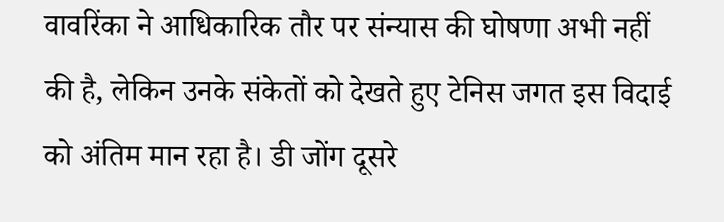वावरिंका ने आधिकारिक तौर पर संन्यास की घोषणा अभी नहीं की है, लेकिन उनके संकेतों को देखते हुए टेनिस जगत इस विदाई को अंतिम मान रहा है। डी जोंग दूसरे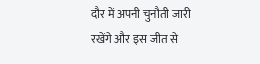दौर में अपनी चुनौती जारी रखेंगे और इस जीत से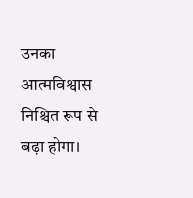उनका आत्मविश्वास निश्चित रूप से बढ़ा होगा।